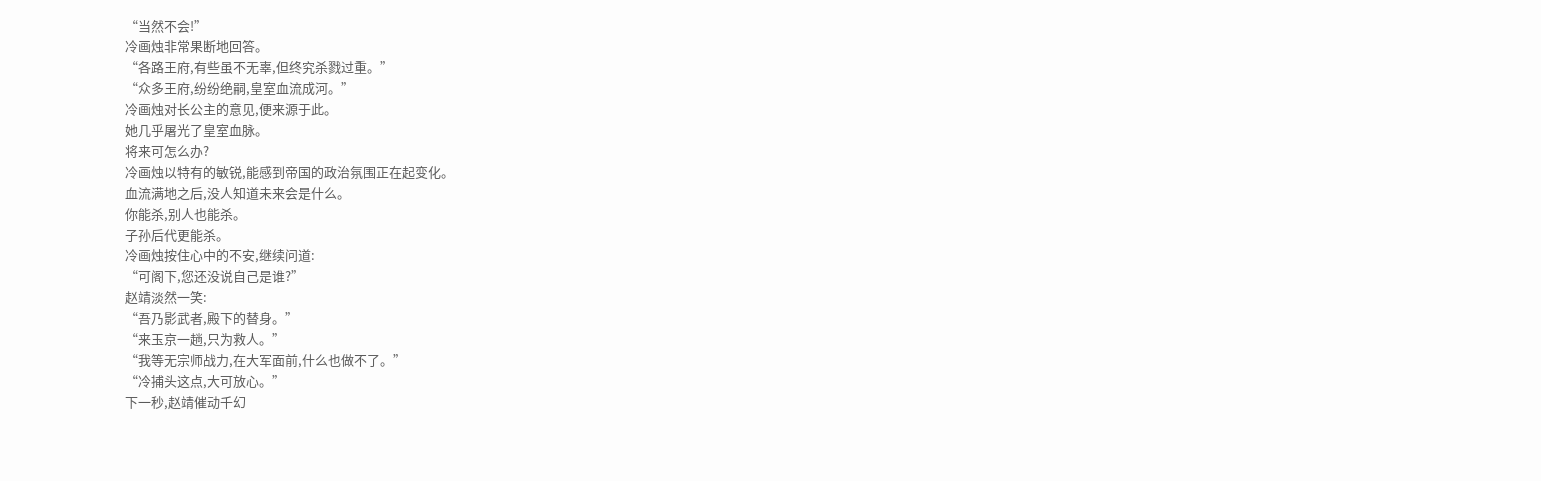“当然不会!”
冷画烛非常果断地回答。
“各路王府,有些虽不无辜,但终究杀戮过重。”
“众多王府,纷纷绝嗣,皇室血流成河。”
冷画烛对长公主的意见,便来源于此。
她几乎屠光了皇室血脉。
将来可怎么办?
冷画烛以特有的敏锐,能感到帝国的政治氛围正在起变化。
血流满地之后,没人知道未来会是什么。
你能杀,别人也能杀。
子孙后代更能杀。
冷画烛按住心中的不安,继续问道:
“可阁下,您还没说自己是谁?”
赵靖淡然一笑:
“吾乃影武者,殿下的替身。”
“来玉京一趟,只为救人。”
“我等无宗师战力,在大军面前,什么也做不了。”
“冷捕头这点,大可放心。”
下一秒,赵靖催动千幻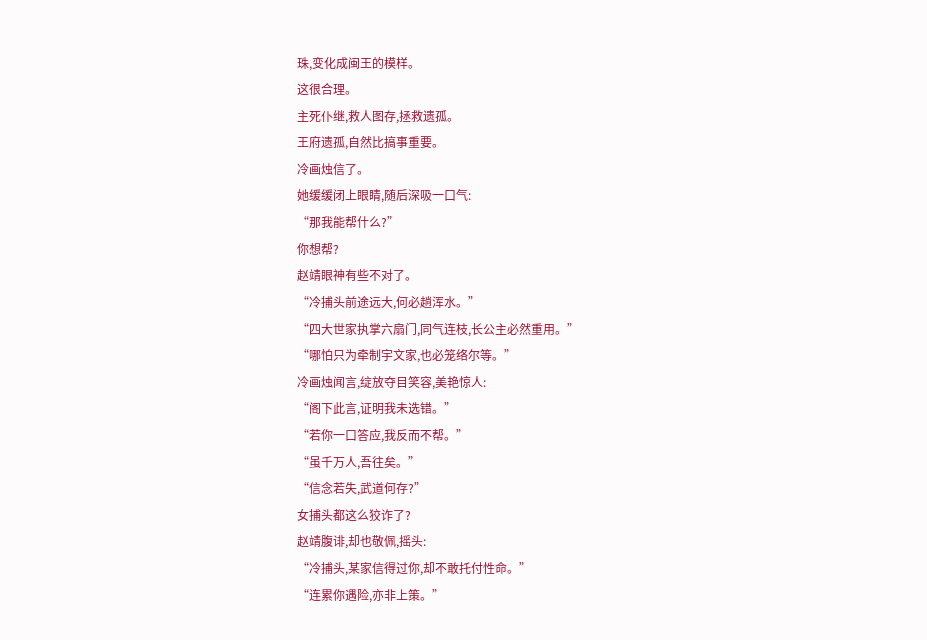珠,变化成闽王的模样。
这很合理。
主死仆继,救人图存,拯救遗孤。
王府遗孤,自然比搞事重要。
冷画烛信了。
她缓缓闭上眼睛,随后深吸一口气:
“那我能帮什么?”
你想帮?
赵靖眼神有些不对了。
“冷捕头前途远大,何必趟浑水。”
“四大世家执掌六扇门,同气连枝,长公主必然重用。”
“哪怕只为牵制宇文家,也必笼络尔等。”
冷画烛闻言,绽放夺目笑容,美艳惊人:
“阁下此言,证明我未选错。”
“若你一口答应,我反而不帮。”
“虽千万人,吾往矣。”
“信念若失,武道何存?”
女捕头都这么狡诈了?
赵靖腹诽,却也敬佩,摇头:
“冷捕头,某家信得过你,却不敢托付性命。”
“连累你遇险,亦非上策。”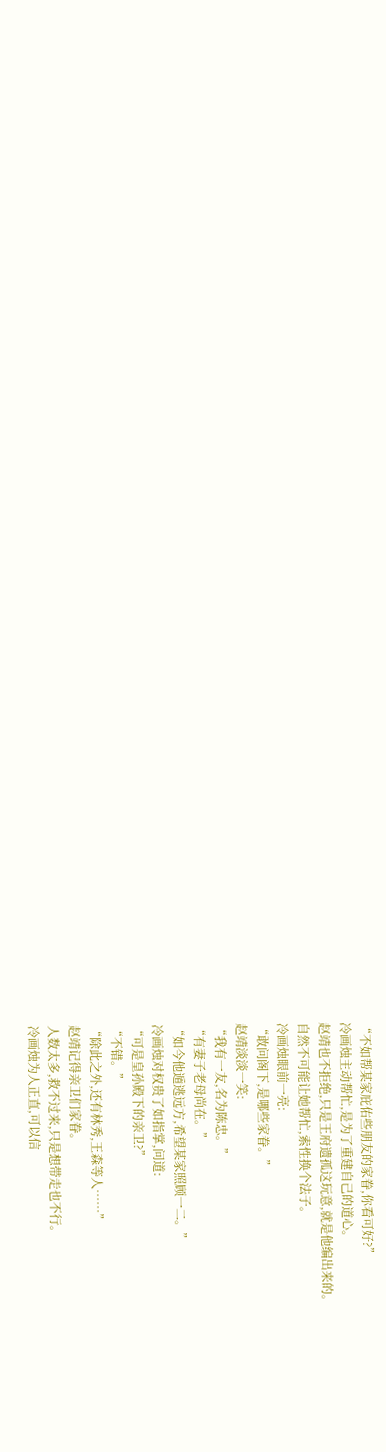“不如帮某家庇佑些朋友的家眷,你看可好?”
冷画烛主动帮忙,是为了重建自己的道心。
赵靖也不拒绝,只是王府遗孤这玩意,就是他编出来的。
自然不可能让她帮忙,索性换个法子。
冷画烛眼前一亮:
“敢问阁下,是哪些家眷。”
赵靖淡淡一笑:
“我有一友,名为陈忠。”
“有妻子老母尚在。”
“如今他遁逃远方,希望某家照顾一二。”
冷画烛对权贵了如指掌,问道:
“可是皇孙殿下的亲卫?”
“不错。”
“除此之外,还有林秀,王森等人……”
赵靖记得亲卫们家眷。
人数太多,救不过来,只是想带走也不行。
冷画烛为人正直,可以信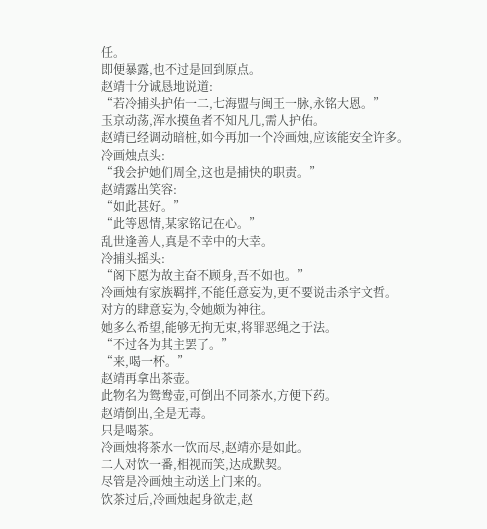任。
即便暴露,也不过是回到原点。
赵靖十分诚恳地说道:
“若冷捕头护佑一二,七海盟与闽王一脉,永铭大恩。”
玉京动荡,浑水摸鱼者不知凡几,需人护佑。
赵靖已经调动暗桩,如今再加一个冷画烛,应该能安全许多。
冷画烛点头:
“我会护她们周全,这也是捕快的职责。”
赵靖露出笑容:
“如此甚好。”
“此等恩情,某家铭记在心。”
乱世逢善人,真是不幸中的大幸。
冷捕头摇头:
“阁下愿为故主奋不顾身,吾不如也。”
冷画烛有家族羁拌,不能任意妄为,更不要说击杀宇文哲。
对方的肆意妄为,令她颇为神往。
她多么希望,能够无拘无束,将罪恶绳之于法。
“不过各为其主罢了。”
“来,喝一杯。”
赵靖再拿出茶壶。
此物名为鸳鸯壶,可倒出不同茶水,方便下药。
赵靖倒出,全是无毒。
只是喝茶。
冷画烛将茶水一饮而尽,赵靖亦是如此。
二人对饮一番,相视而笑,达成默契。
尽管是冷画烛主动送上门来的。
饮茶过后,冷画烛起身欲走,赵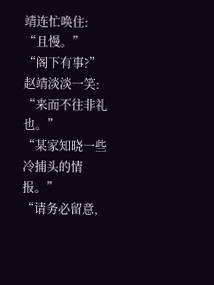靖连忙唤住:
“且慢。”
“阁下有事?”
赵靖淡淡一笑:
“来而不往非礼也。”
“某家知晓一些冷捕头的情报。”
“请务必留意,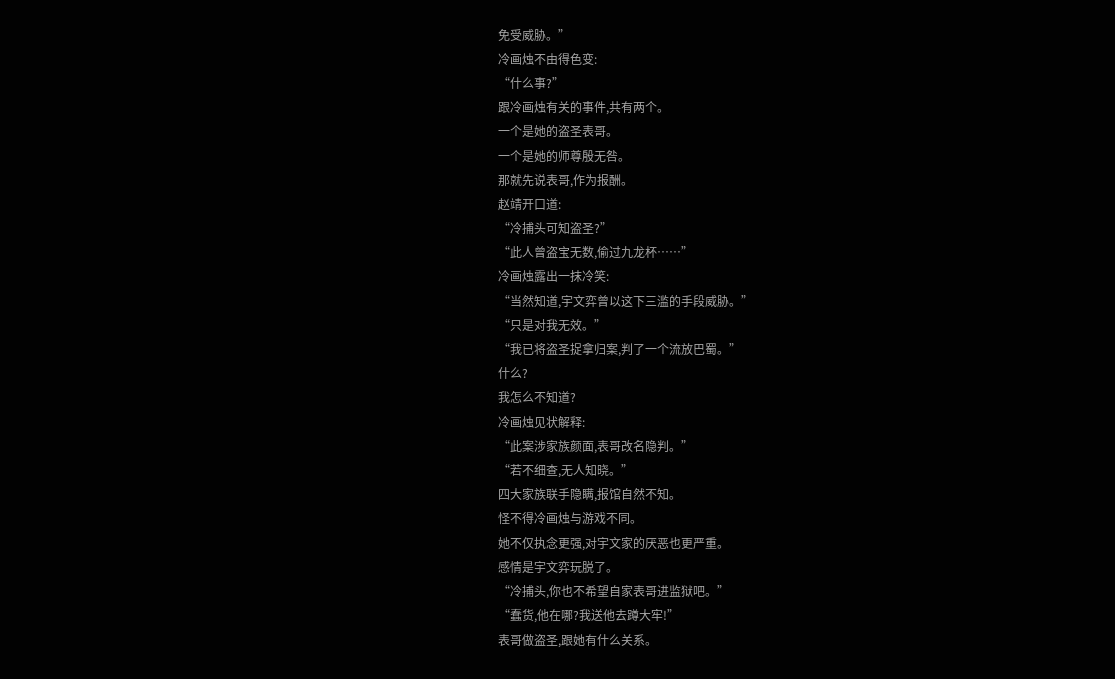免受威胁。”
冷画烛不由得色变:
“什么事?”
跟冷画烛有关的事件,共有两个。
一个是她的盗圣表哥。
一个是她的师尊殷无咎。
那就先说表哥,作为报酬。
赵靖开口道:
“冷捕头可知盗圣?”
“此人曾盗宝无数,偷过九龙杯……”
冷画烛露出一抹冷笑:
“当然知道,宇文弈曾以这下三滥的手段威胁。”
“只是对我无效。”
“我已将盗圣捉拿归案,判了一个流放巴蜀。”
什么?
我怎么不知道?
冷画烛见状解释:
“此案涉家族颜面,表哥改名隐判。”
“若不细查,无人知晓。”
四大家族联手隐瞒,报馆自然不知。
怪不得冷画烛与游戏不同。
她不仅执念更强,对宇文家的厌恶也更严重。
感情是宇文弈玩脱了。
“冷捕头,你也不希望自家表哥进监狱吧。”
“蠢货,他在哪?我送他去蹲大牢!”
表哥做盗圣,跟她有什么关系。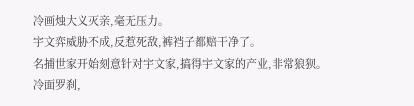冷画烛大义灭亲,毫无压力。
宇文弈威胁不成,反惹死敌,裤裆子都赔干净了。
名捕世家开始刻意针对宇文家,搞得宇文家的产业,非常狼狈。
冷面罗刹,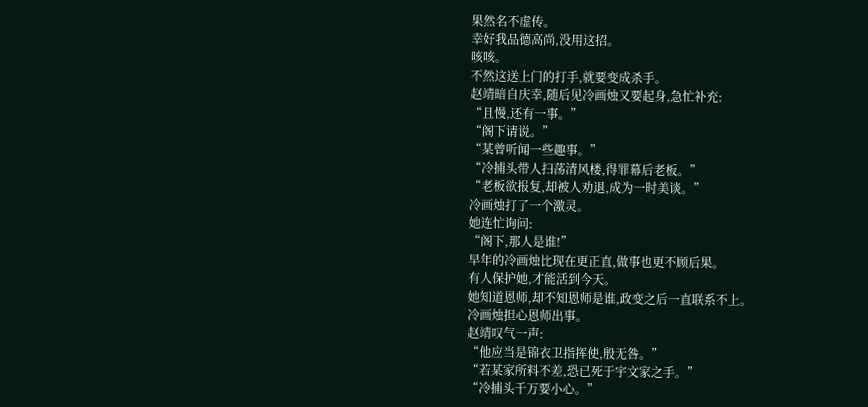果然名不虚传。
幸好我品德高尚,没用这招。
咳咳。
不然这送上门的打手,就要变成杀手。
赵靖暗自庆幸,随后见冷画烛又要起身,急忙补充:
“且慢,还有一事。”
“阁下请说。”
“某曾听闻一些趣事。”
“冷捕头带人扫荡清风楼,得罪幕后老板。”
“老板欲报复,却被人劝退,成为一时美谈。”
冷画烛打了一个激灵。
她连忙询问:
“阁下,那人是谁!”
早年的冷画烛比现在更正直,做事也更不顾后果。
有人保护她,才能活到今天。
她知道恩师,却不知恩师是谁,政变之后一直联系不上。
冷画烛担心恩师出事。
赵靖叹气一声:
“他应当是锦衣卫指挥使,殷无咎。”
“若某家所料不差,恐已死于宇文家之手。”
“冷捕头千万要小心。”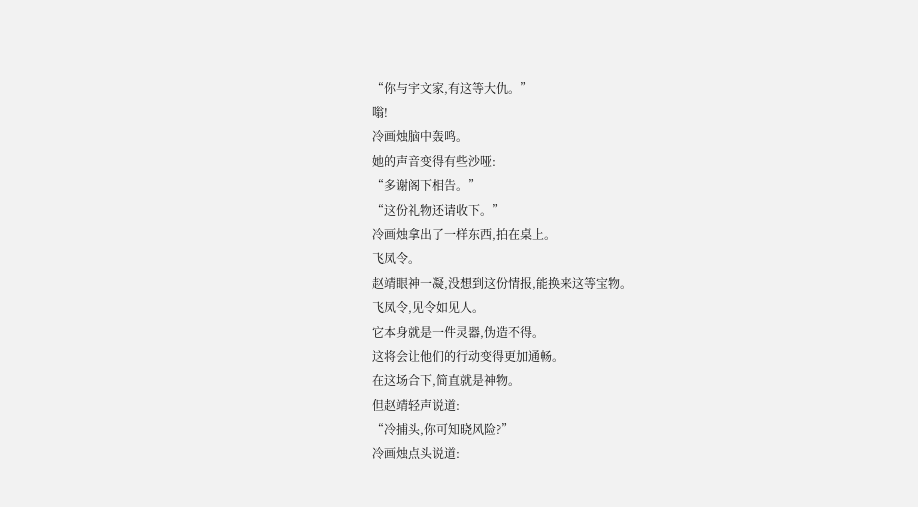“你与宇文家,有这等大仇。”
嗡!
冷画烛脑中轰鸣。
她的声音变得有些沙哑:
“多谢阁下相告。”
“这份礼物还请收下。”
冷画烛拿出了一样东西,拍在桌上。
飞凤令。
赵靖眼神一凝,没想到这份情报,能换来这等宝物。
飞凤令,见令如见人。
它本身就是一件灵器,伪造不得。
这将会让他们的行动变得更加通畅。
在这场合下,简直就是神物。
但赵靖轻声说道:
“冷捕头,你可知晓风险?”
冷画烛点头说道: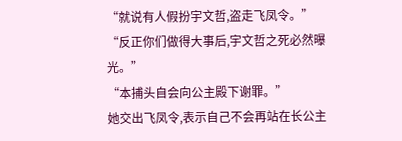“就说有人假扮宇文哲,盗走飞凤令。”
“反正你们做得大事后,宇文哲之死必然曝光。”
“本捕头自会向公主殿下谢罪。”
她交出飞凤令,表示自己不会再站在长公主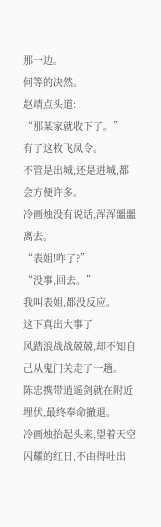那一边。
何等的决然。
赵靖点头道:
“那某家就收下了。”
有了这枚飞凤令。
不管是出城,还是进城,都会方便许多。
冷画烛没有说话,浑浑噩噩离去。
“表姐!咋了?”
“没事,回去。”
我叫表姐,都没反应。
这下真出大事了
风踏浪战战兢兢,却不知自己从鬼门关走了一趟。
陈忠携带逍遥剑就在附近埋伏,最终奉命撤退。
冷画烛抬起头来,望着天空闪耀的红日,不由得吐出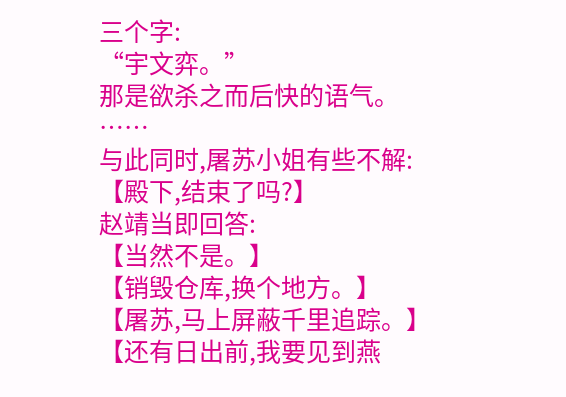三个字:
“宇文弈。”
那是欲杀之而后快的语气。
……
与此同时,屠苏小姐有些不解:
【殿下,结束了吗?】
赵靖当即回答:
【当然不是。】
【销毁仓库,换个地方。】
【屠苏,马上屏蔽千里追踪。】
【还有日出前,我要见到燕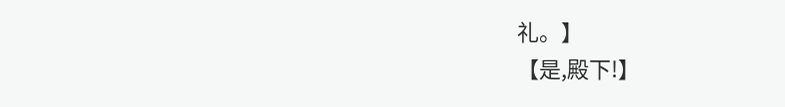礼。】
【是,殿下!】